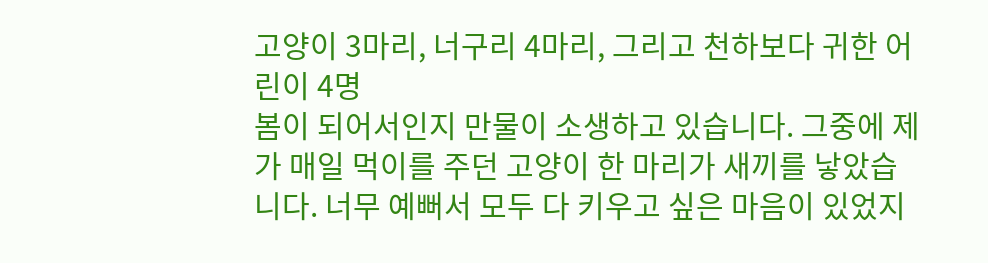고양이 3마리, 너구리 4마리, 그리고 천하보다 귀한 어린이 4명
봄이 되어서인지 만물이 소생하고 있습니다. 그중에 제가 매일 먹이를 주던 고양이 한 마리가 새끼를 낳았습니다. 너무 예뻐서 모두 다 키우고 싶은 마음이 있었지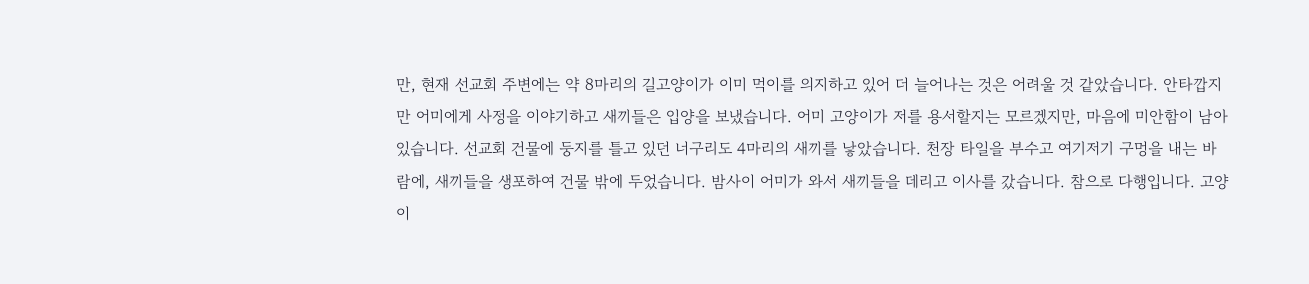만, 현재 선교회 주변에는 약 8마리의 길고양이가 이미 먹이를 의지하고 있어 더 늘어나는 것은 어려울 것 같았습니다. 안타깝지만 어미에게 사정을 이야기하고 새끼들은 입양을 보냈습니다. 어미 고양이가 저를 용서할지는 모르겠지만, 마음에 미안함이 남아 있습니다. 선교회 건물에 둥지를 틀고 있던 너구리도 4마리의 새끼를 낳았습니다. 천장 타일을 부수고 여기저기 구멍을 내는 바람에, 새끼들을 생포하여 건물 밖에 두었습니다. 밤사이 어미가 와서 새끼들을 데리고 이사를 갔습니다. 참으로 다행입니다. 고양이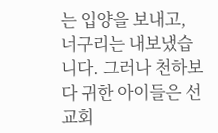는 입양을 보내고, 너구리는 내보냈습니다. 그러나 천하보다 귀한 아이들은 선교회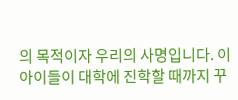의 목적이자 우리의 사명입니다. 이 아이들이 대학에 진학할 때까지 꾸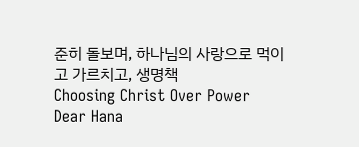준히 돌보며, 하나님의 사랑으로 먹이고 가르치고, 생명책
Choosing Christ Over Power
Dear Hana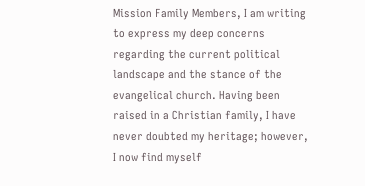Mission Family Members, I am writing to express my deep concerns regarding the current political landscape and the stance of the evangelical church. Having been raised in a Christian family, I have never doubted my heritage; however, I now find myself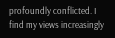profoundly conflicted. I find my views increasingly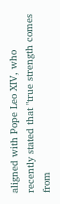aligned with Pope Leo XIV, who recently stated that "true strength comes from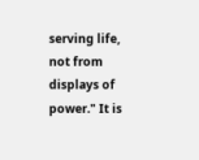serving life, not from displays of power." It is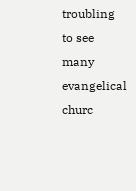troubling to see many evangelical churc